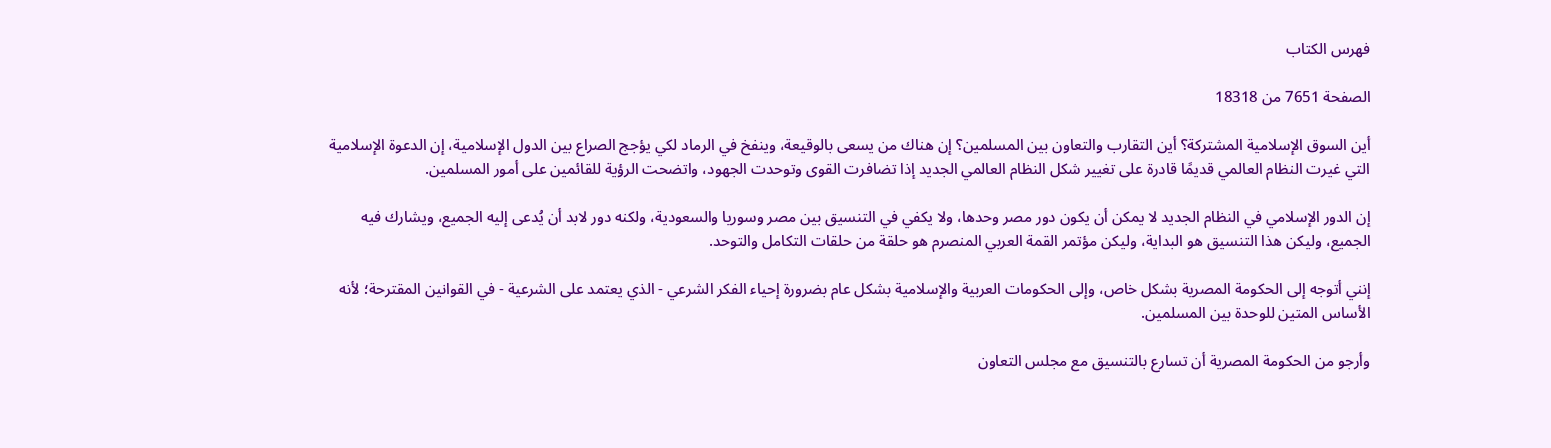فهرس الكتاب

الصفحة 7651 من 18318

أين السوق الإسلامية المشتركة؟ أين التقارب والتعاون بين المسلمين؟ إن هناك من يسعى بالوقيعة، وينفخ في الرماد لكي يؤجج الصراع بين الدول الإسلامية، إن الدعوة الإسلامية التي غيرت النظام العالمي قديمًا قادرة على تغيير شكل النظام العالمي الجديد إذا تضافرت القوى وتوحدت الجهود، واتضحت الرؤية للقائمين على أمور المسلمين.

إن الدور الإسلامي في النظام الجديد لا يمكن أن يكون دور مصر وحدها، ولا يكفي في التنسيق بين مصر وسوريا والسعودية، ولكنه دور لابد أن يُدعى إليه الجميع، ويشارك فيه الجميع، وليكن هذا التنسيق هو البداية، وليكن مؤتمر القمة العربي المنصرم هو حلقة من حلقات التكامل والتوحد.

إنني أتوجه إلى الحكومة المصرية بشكل خاص، وإلى الحكومات العربية والإسلامية بشكل عام بضرورة إحياء الفكر الشرعي - الذي يعتمد على الشرعية - في القوانين المقترحة؛ لأنه الأساس المتين للوحدة بين المسلمين.

وأرجو من الحكومة المصرية أن تسارع بالتنسيق مع مجلس التعاون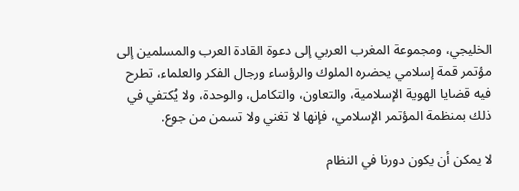الخليجي، ومجموعة المغرب العربي إلى دعوة القادة العرب والمسلمين إلى مؤتمر قمة إسلامي يحضره الملوك والرؤساء ورجال الفكر والعلماء، تطرح فيه قضايا الهوية الإسلامية، والتعاون، والتكامل، والوحدة، ولا يُكتفي في ذلك بمنظمة المؤتمر الإسلامي، فإنها لا تغني ولا تسمن من جوع.

لا يمكن أن يكون دورنا في النظام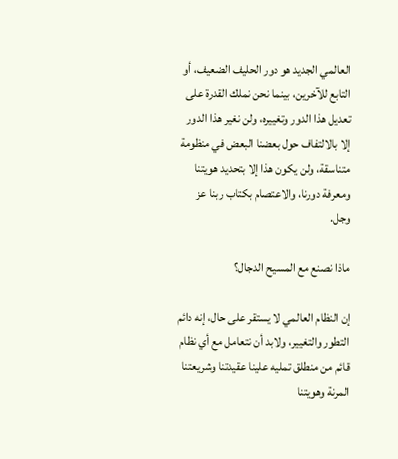العالمي الجديد هو دور الحليف الضعيف، أو التابع للآخرين، بينما نحن نملك القدرة على تعديل هذا الدور وتغييره، ولن نغير هذا الدور إلا بالالتفاف حول بعضنا البعض في منظومة متناسقة، ولن يكون هذا إلا بتحديد هويتنا ومعرفة دورنا، والاعتصام بكتاب ربنا عز وجل.

ماذا نصنع مع المسيح الدجال؟

إن النظام العالمي لا يستقر على حال، إنه دائم التطور والتغيير، ولابد أن نتعامل مع أي نظام قائم من منطلق تمليه علينا عقيدتنا وشريعتنا المرنة وهويتنا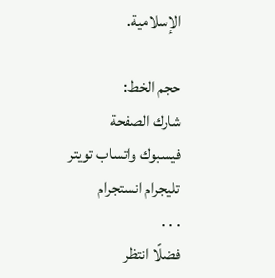الإسلامية.

حجم الخط:
شارك الصفحة
فيسبوك واتساب تويتر تليجرام انستجرام
. . .
فضلًا انتظر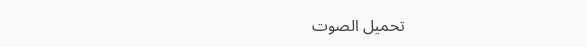تحميل الصوت